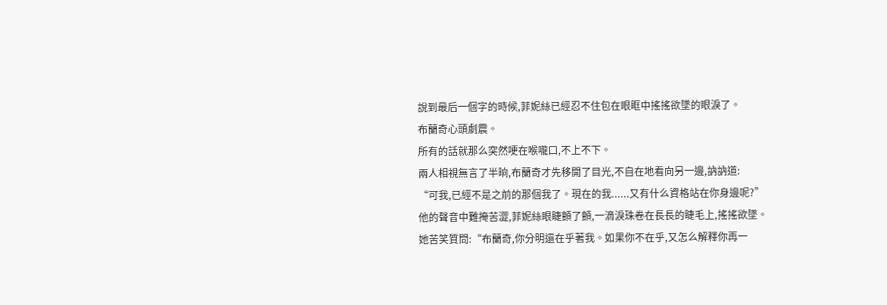說到最后一個字的時候,菲妮絲已經忍不住包在眼眶中搖搖欲墜的眼淚了。
布蘭奇心頭劇震。
所有的話就那么突然哽在喉嚨口,不上不下。
兩人相視無言了半晌,布蘭奇才先移開了目光,不自在地看向另一邊,訥訥道:
“可我,已經不是之前的那個我了。現在的我......又有什么資格站在你身邊呢?”
他的聲音中難掩苦澀,菲妮絲眼睫顫了顫,一滴淚珠卷在長長的睫毛上,搖搖欲墜。
她苦笑質問:“布蘭奇,你分明還在乎著我。如果你不在乎,又怎么解釋你再一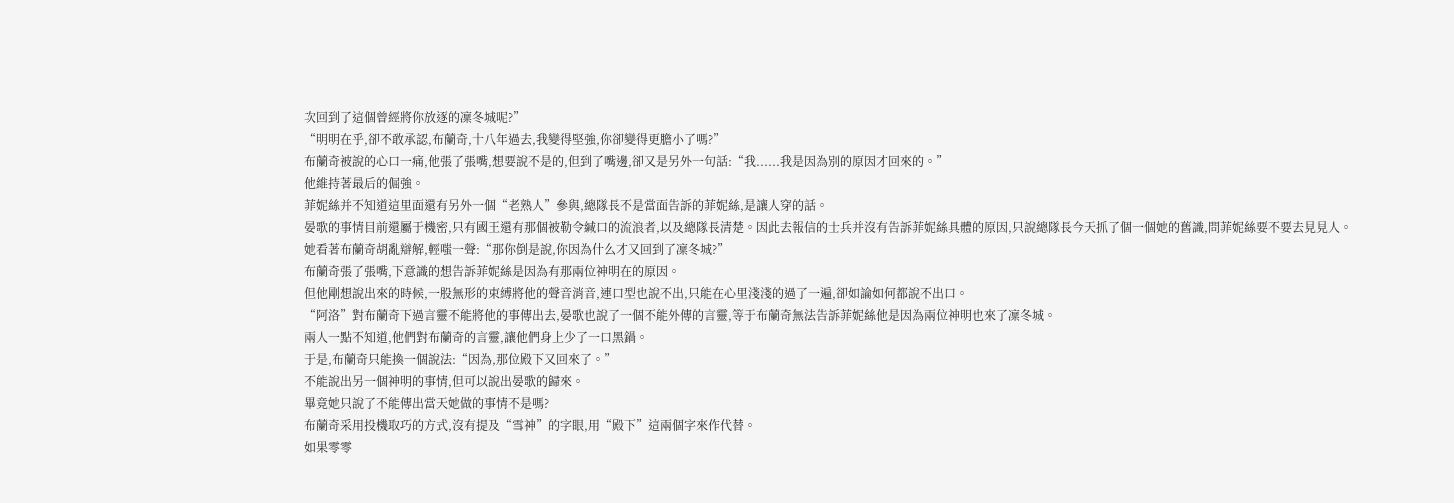次回到了這個曾經將你放逐的凜冬城呢?”
“明明在乎,卻不敢承認,布蘭奇,十八年過去,我變得堅強,你卻變得更膽小了嗎?”
布蘭奇被說的心口一痛,他張了張嘴,想要說不是的,但到了嘴邊,卻又是另外一句話:“我......我是因為別的原因才回來的。”
他維持著最后的倔強。
菲妮絲并不知道這里面還有另外一個“老熟人”參與,總隊長不是當面告訴的菲妮絲,是讓人穿的話。
晏歌的事情目前還屬于機密,只有國王還有那個被勒令緘口的流浪者,以及總隊長清楚。因此去報信的士兵并沒有告訴菲妮絲具體的原因,只說總隊長今天抓了個一個她的舊識,問菲妮絲要不要去見見人。
她看著布蘭奇胡亂辯解,輕嗤一聲:“那你倒是說,你因為什么才又回到了凜冬城?”
布蘭奇張了張嘴,下意識的想告訴菲妮絲是因為有那兩位神明在的原因。
但他剛想說出來的時候,一股無形的束縛將他的聲音消音,連口型也說不出,只能在心里淺淺的過了一遍,卻如論如何都說不出口。
“阿洛”對布蘭奇下過言靈不能將他的事傳出去,晏歌也說了一個不能外傳的言靈,等于布蘭奇無法告訴菲妮絲他是因為兩位神明也來了凜冬城。
兩人一點不知道,他們對布蘭奇的言靈,讓他們身上少了一口黑鍋。
于是,布蘭奇只能換一個說法:“因為,那位殿下又回來了。”
不能說出另一個神明的事情,但可以說出晏歌的歸來。
畢竟她只說了不能傳出當天她做的事情不是嗎?
布蘭奇采用投機取巧的方式,沒有提及“雪神”的字眼,用“殿下”這兩個字來作代替。
如果零零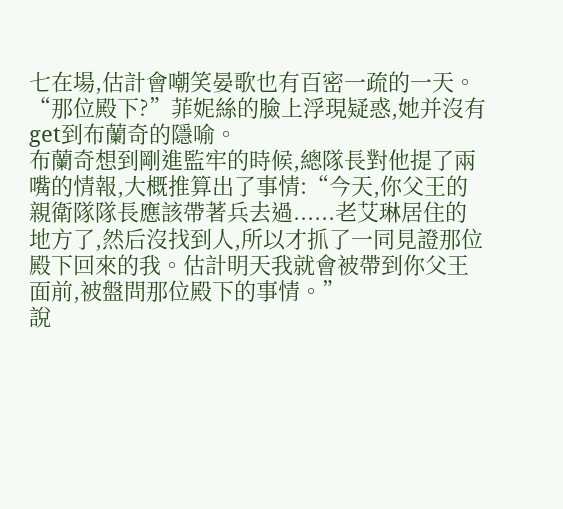七在場,估計會嘲笑晏歌也有百密一疏的一天。
“那位殿下?”菲妮絲的臉上浮現疑惑,她并沒有get到布蘭奇的隱喻。
布蘭奇想到剛進監牢的時候,總隊長對他提了兩嘴的情報,大概推算出了事情:“今天,你父王的親衛隊隊長應該帶著兵去過......老艾琳居住的地方了,然后沒找到人,所以才抓了一同見證那位殿下回來的我。估計明天我就會被帶到你父王面前,被盤問那位殿下的事情。”
說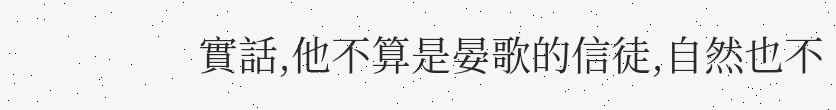實話,他不算是晏歌的信徒,自然也不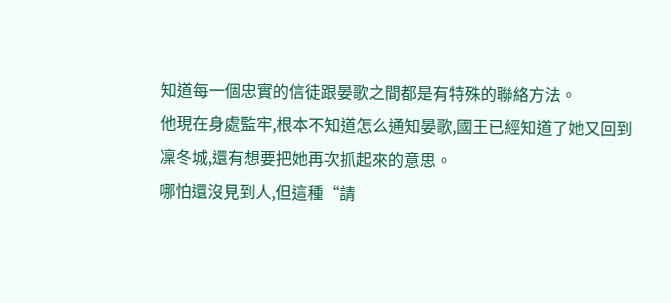知道每一個忠實的信徒跟晏歌之間都是有特殊的聯絡方法。
他現在身處監牢,根本不知道怎么通知晏歌,國王已經知道了她又回到凜冬城,還有想要把她再次抓起來的意思。
哪怕還沒見到人,但這種“請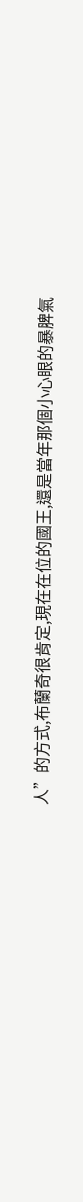人”的方式,布蘭奇很肯定,現在在位的國王,還是當年那個小心眼的暴脾氣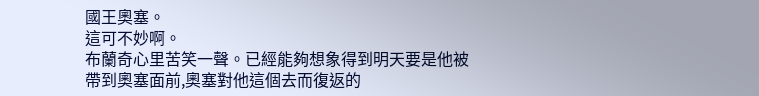國王奧塞。
這可不妙啊。
布蘭奇心里苦笑一聲。已經能夠想象得到明天要是他被帶到奧塞面前,奧塞對他這個去而復返的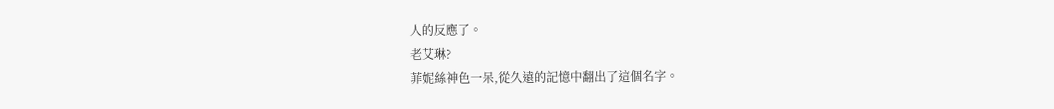人的反應了。
老艾琳?
菲妮絲神色一呆,從久遠的記憶中翻出了這個名字。